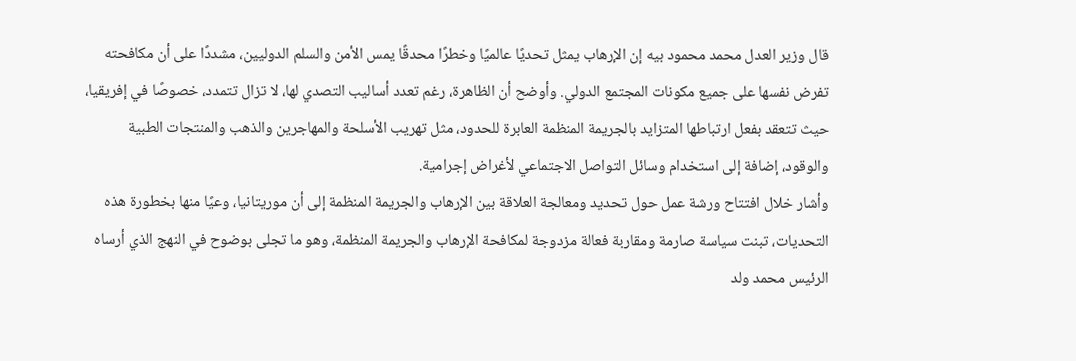قال وزير العدل محمد محمود بيه إن الإرهاب يمثل تحديًا عالميًا وخطرًا محدقًا يمس الأمن والسلم الدوليين، مشددًا على أن مكافحته تفرض نفسها على جميع مكونات المجتمع الدولي. وأوضح أن الظاهرة، رغم تعدد أساليب التصدي لها، لا تزال تتمدد، خصوصًا في إفريقيا، حيث تتعقد بفعل ارتباطها المتزايد بالجريمة المنظمة العابرة للحدود، مثل تهريب الأسلحة والمهاجرين والذهب والمنتجات الطبية والوقود، إضافة إلى استخدام وسائل التواصل الاجتماعي لأغراض إجرامية.
وأشار خلال افتتاح ورشة عمل حول تحديد ومعالجة العلاقة بين الإرهاب والجريمة المنظمة إلى أن موريتانيا، وعيًا منها بخطورة هذه التحديات، تبنت سياسة صارمة ومقاربة فعالة مزدوجة لمكافحة الإرهاب والجريمة المنظمة، وهو ما تجلى بوضوح في النهج الذي أرساه الرئيس محمد ولد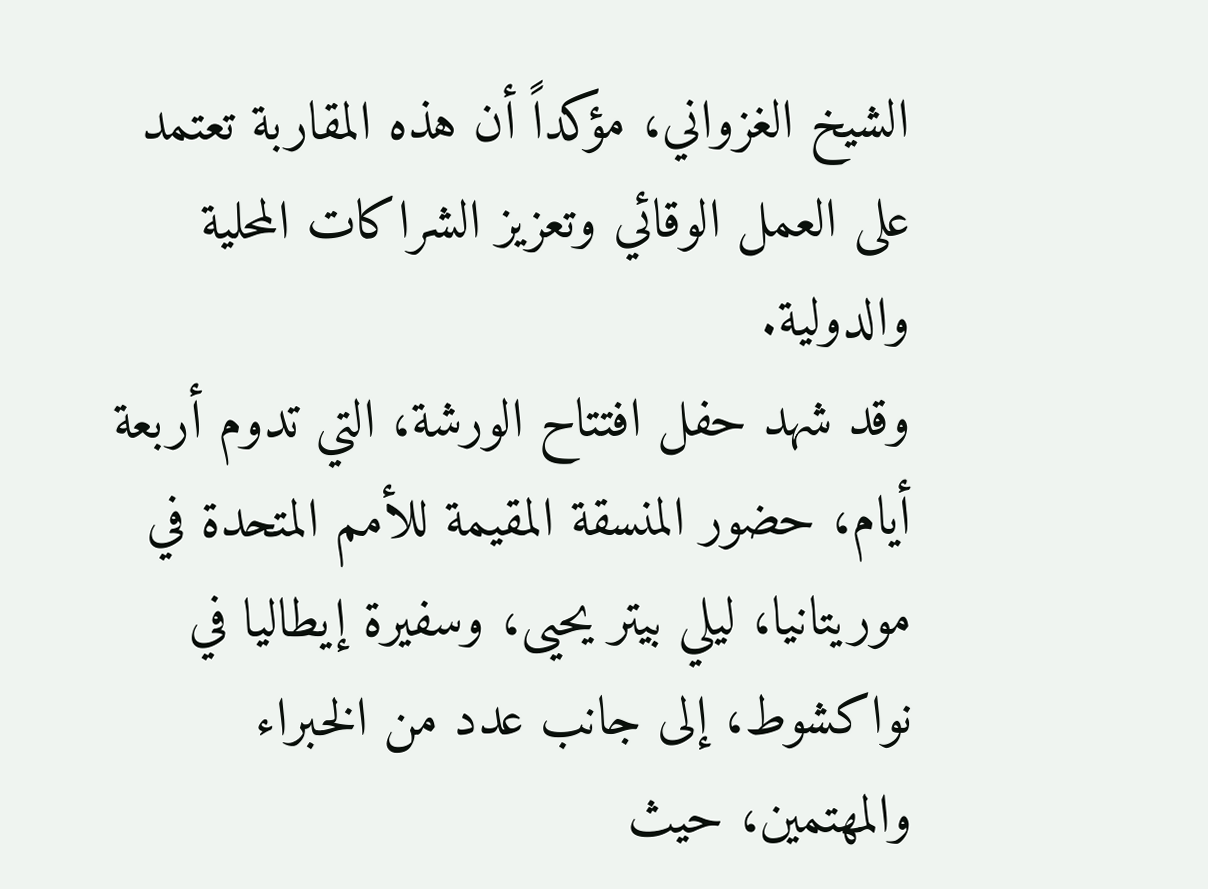الشيخ الغزواني، مؤكداً أن هذه المقاربة تعتمد على العمل الوقائي وتعزيز الشراكات المحلية والدولية.
وقد شهد حفل افتتاح الورشة، التي تدوم أربعة أيام، حضور المنسقة المقيمة للأمم المتحدة في موريتانيا، ليلي بيتر يحيى، وسفيرة إيطاليا في نواكشوط، إلى جانب عدد من الخبراء والمهتمين، حيث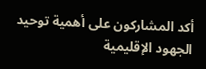أكد المشاركون على أهمية توحيد الجهود الإقليمية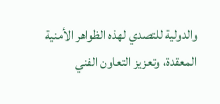والدولية للتصدي لهذه الظواهر الأمنية المعقدة، وتعزيز التعاون الفني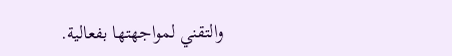والتقني لمواجهتها بفعالية.